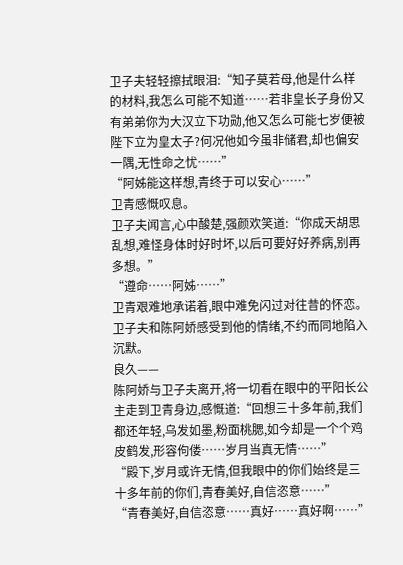卫子夫轻轻擦拭眼泪:“知子莫若母,他是什么样的材料,我怎么可能不知道……若非皇长子身份又有弟弟你为大汉立下功勋,他又怎么可能七岁便被陛下立为皇太子?何况他如今虽非储君,却也偏安一隅,无性命之忧……”
“阿姊能这样想,青终于可以安心……”
卫青感慨叹息。
卫子夫闻言,心中酸楚,强颜欢笑道:“你成天胡思乱想,难怪身体时好时坏,以后可要好好养病,别再多想。”
“遵命……阿姊……”
卫青艰难地承诺着,眼中难免闪过对往昔的怀恋。
卫子夫和陈阿娇感受到他的情绪,不约而同地陷入沉默。
良久——
陈阿娇与卫子夫离开,将一切看在眼中的平阳长公主走到卫青身边,感慨道:“回想三十多年前,我们都还年轻,乌发如墨,粉面桃腮,如今却是一个个鸡皮鹤发,形容佝偻……岁月当真无情……”
“殿下,岁月或许无情,但我眼中的你们始终是三十多年前的你们,青春美好,自信恣意……”
“青春美好,自信恣意……真好……真好啊……”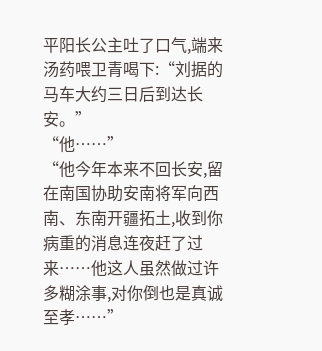平阳长公主吐了口气,端来汤药喂卫青喝下:“刘据的马车大约三日后到达长安。”
“他……”
“他今年本来不回长安,留在南国协助安南将军向西南、东南开疆拓土,收到你病重的消息连夜赶了过来……他这人虽然做过许多糊涂事,对你倒也是真诚至孝……”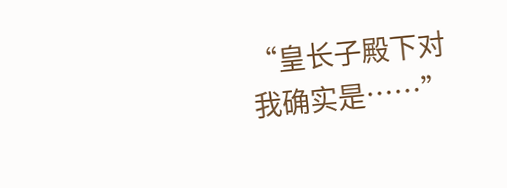“皇长子殿下对我确实是……”